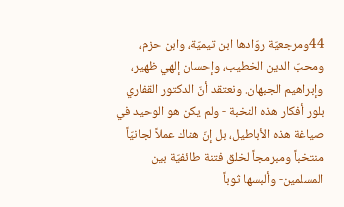44ومرجعيّة روّادها ابن تيميّة، وابن حزم، ومحبّ الدين الخطيب، وإحسان إلهي ظهير، وإبراهيم الجبهان. ونعتقد أنّ الدكتور القفاري بلور أفكار هذه النخبة - ولم يكن هو الوحيد في صياغة هذه الأباطيل، بل إنّ هناك عملاً لجانيّاً منتخباً ومبرمجاً لخلق فتنة طائفيّة بين المسلمين- وألبسها ثوباً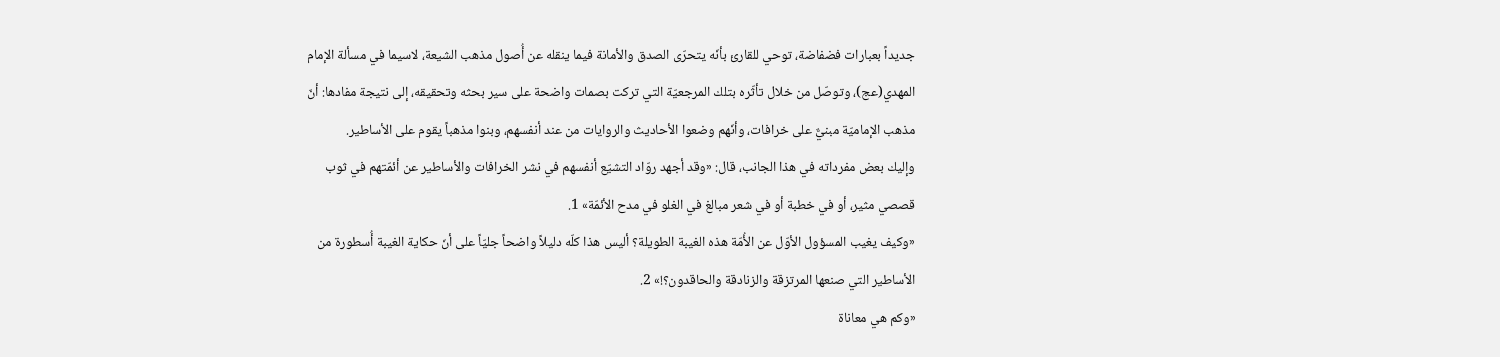جديداً بعبارات فضفاضة، توحي للقارئ بأنّه يتحرّى الصدق والأمانة فيما ينقله عن أُصول مذهب الشيعة، لاسيما في مسألة الإمام المهدي(عج)، وتوصّل من خلال تأثّره بتلك المرجعيّة التي تركت بصمات واضحة على سير بحثه وتحقيقه، إلى نتيجة مفادها: أنّ مذهب الإماميّة مبنيٌّ على خرافات، وأنّهم وضعوا الأحاديث والروايات من عند أنفسهم، وبنوا مذهباً يقوم على الأساطير.
وإليك بعض مفرداته في هذا الجانب، قال: «وقد أجهد روّاد التشيّع أنفسهم في نشر الخرافات والأساطير عن أئمّتهم في ثوب قصصي مثير، أو في خطبة أو في شعر مبالغ في الغلو في مدح الأئمّة» 1.
«وكيف يغيب المسؤول الأوّل عن الأُمّة هذه الغيبة الطويلة؟ أليس هذا كلّه دليلاً واضحاً جليّاً على أنّ حكاية الغيبة أُسطورة من الأساطير التي صنعها المرتزقة والزنادقة والحاقدون؟!» 2.
«وكم هي معاناة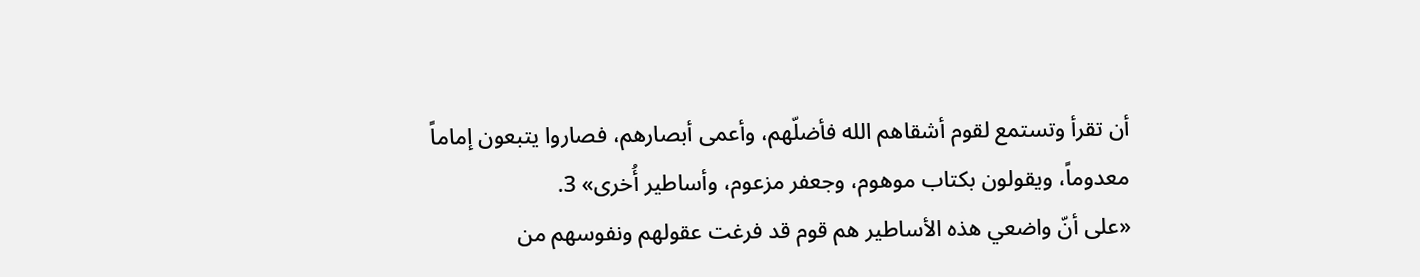أن تقرأ وتستمع لقوم أشقاهم الله فأضلّهم، وأعمى أبصارهم، فصاروا يتبعون إماماً معدوماً، ويقولون بكتاب موهوم، وجعفر مزعوم، وأساطير أُخرى» 3.
«على أنّ واضعي هذه الأساطير هم قوم قد فرغت عقولهم ونفوسهم من